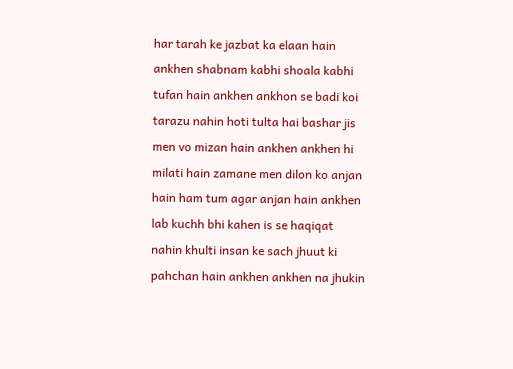har tarah ke jazbat ka elaan hain ankhen shabnam kabhi shoala kabhi tufan hain ankhen ankhon se badi koi tarazu nahin hoti tulta hai bashar jis men vo mizan hain ankhen ankhen hi milati hain zamane men dilon ko anjan hain ham tum agar anjan hain ankhen lab kuchh bhi kahen is se haqiqat nahin khulti insan ke sach jhuut ki pahchan hain ankhen ankhen na jhukin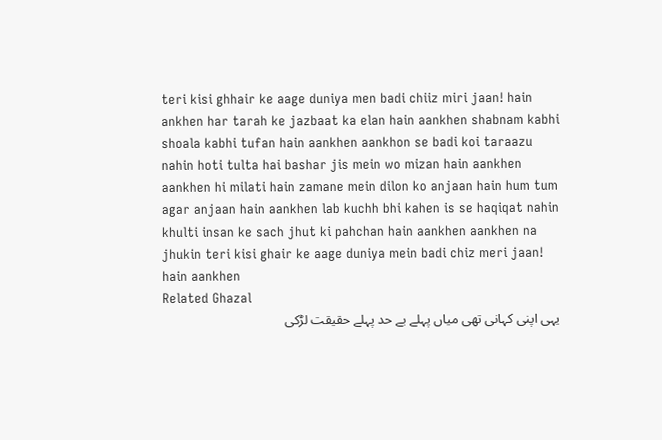teri kisi ghhair ke aage duniya men badi chiiz miri jaan! hain ankhen har tarah ke jazbaat ka elan hain aankhen shabnam kabhi shoala kabhi tufan hain aankhen aankhon se badi koi taraazu nahin hoti tulta hai bashar jis mein wo mizan hain aankhen aankhen hi milati hain zamane mein dilon ko anjaan hain hum tum agar anjaan hain aankhen lab kuchh bhi kahen is se haqiqat nahin khulti insan ke sach jhut ki pahchan hain aankhen aankhen na jhukin teri kisi ghair ke aage duniya mein badi chiz meri jaan! hain aankhen
Related Ghazal
یہی اپنی کہانی تھی میاں پہلے بے حد پہلے حقیقت لڑکی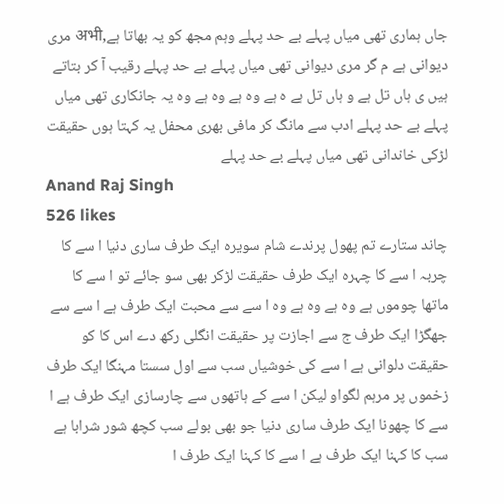جاں ہماری تھی میاں پہلے بے حد پہلے وہم مجھ کو یہ بھاتا ہے,अभी مری دیوانی ہے م گر مری دیوانی تھی میاں پہلے بے حد پہلے رقیب آ کر بتاتے ہیں ی ہاں تل ہے و ہاں تل ہے ہ ہے وہ ہے وہ ہے وہ یہ جانکاری تھی میاں پہلے بے حد پہلے ادب سے مانگ کر مافی بھری محفل یہ کہتا ہوں حقیقت لڑکی خاندانی تھی میاں پہلے بے حد پہلے
Anand Raj Singh
526 likes
چاند ستارے تم پھول پرندے شام سویرہ ایک طرف ساری دنیا ا سے کا چربہ ا سے کا چہرہ ایک طرف حقیقت لڑکر بھی سو جائے تو ا سے کا ماتھا چوموں ہے وہ ہے وہ ہے وہ ا سے سے محبت ایک طرف ہے ا سے سے جھگڑا ایک طرف ج سے اجازت پر حقیقت انگلی رکھ دے اس کا کو حقیقت دلوانی ہے ا سے کی خوشیاں سب سے اول سستا مہنگا ایک طرف زخموں پر مرہم لگواو لیکن ا سے کے ہاتھوں سے چارسازی ایک طرف ہے ا سے کا چھونا ایک طرف ساری دنیا جو بھی بولے سب کچھ شور شرابا ہے سب کا کہنا ایک طرف ہے ا سے کا کہنا ایک طرف ا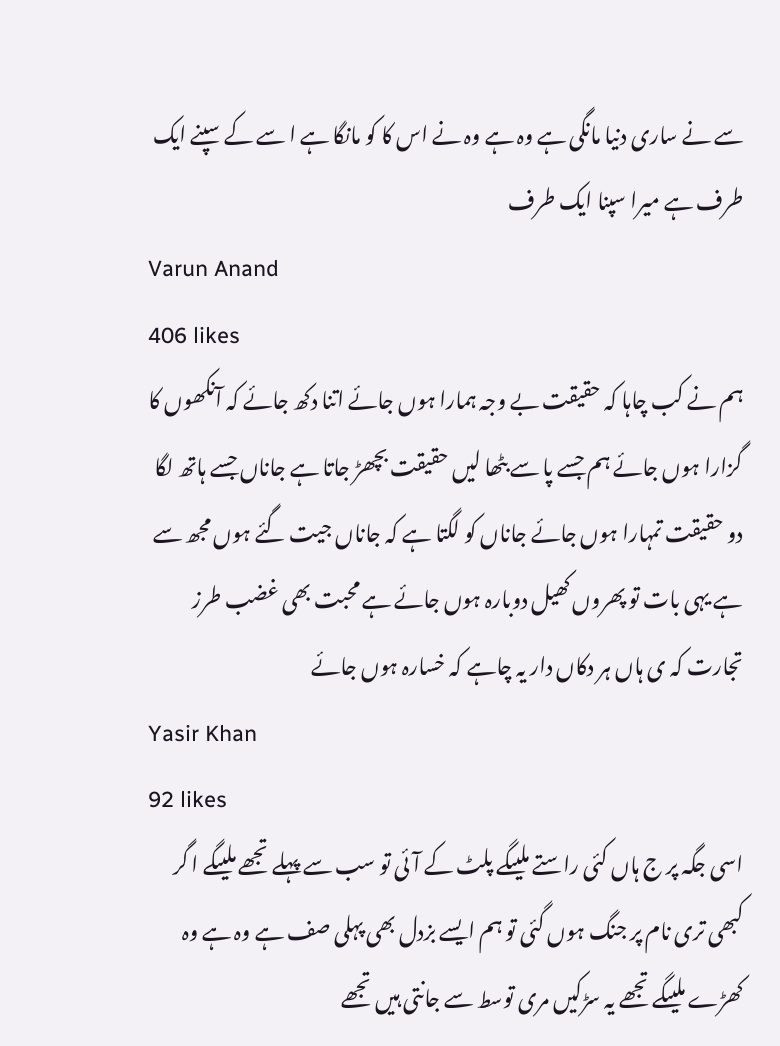سے نے ساری دنیا مانگی ہے وہ ہے وہ نے اس کا کو مانگا ہے ا سے کے سپنے ایک طرف ہے میرا سپنا ایک طرف
Varun Anand
406 likes
ہم نے کب چاہا کہ حقیقت بے وجہ ہمارا ہوں جائے اتنا دکھ جائے کہ آنکھوں کا گزارا ہوں جائے ہم جسے پا سے بٹھا لیں حقیقت بچھڑ جاتا ہے جاناں جسے ہاتھ لگا دو حقیقت تمہارا ہوں جائے جاناں کو لگتا ہے کہ جاناں جیت گئے ہوں مجھ سے ہے یہی بات تو پھروں کھیل دوبارہ ہوں جائے ہے محبت بھی غضب طرز تجارت کہ ی ہاں ہر دکاں دار یہ چاہے کہ خسارہ ہوں جائے
Yasir Khan
92 likes
اسی جگہ پر ج ہاں کئی راستے ملیںگے پلٹ کے آئی تو سب سے پہلے تجھے ملیںگے ا گر کبھی تری نام پر جنگ ہوں گئی تو ہم ایسے بزدل بھی پہلی صف ہے وہ ہے وہ کھڑے ملیںگے تجھے یہ سڑکیں مری توسط سے جانتی ہیں تجھے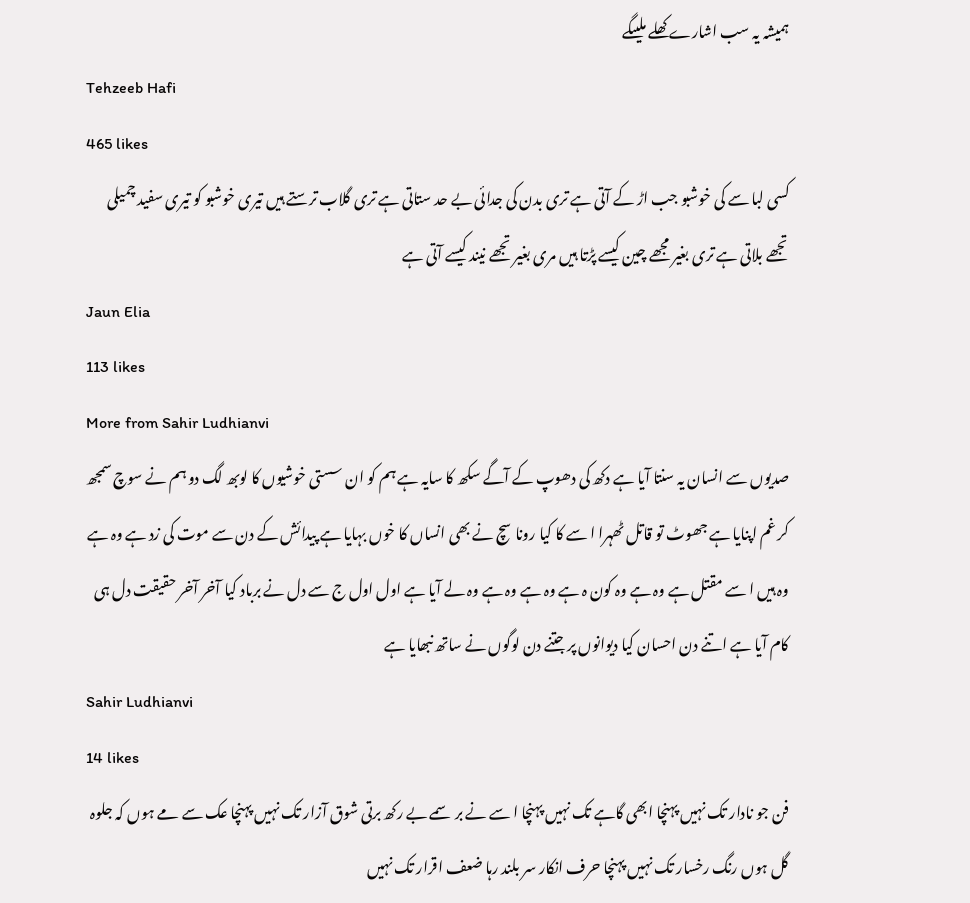ہمیشہ یہ سب اشارے کھلے ملیںگے
Tehzeeb Hafi
465 likes
کسی لبا سے کی خوشبو جب اڑ کے آتی ہے تری بدن کی جدائی بے حد ستاتی ہے تری گلاب ترستے ہیں تیری خوشبو کو تیری سفید چمیلی تجھے بلاتی ہے تری بغیر مجھے چین کیسے پڑتا ہیں مری بغیر تجھے نیند کیسے آتی ہے
Jaun Elia
113 likes
More from Sahir Ludhianvi
صدیوں سے انسان یہ سنتا آیا ہے دکھ کی دھوپ کے آگے سکھ کا سایہ ہے ہم کو ان سستی خوشیوں کا لوبھ لگ دو ہم نے سوچ سمجھ کر غم اپنایا ہے جھوٹ تو قاتل ٹھہرا ا سے کا کیا رونا سچ نے بھی انساں کا خوں بہایا ہے پیدائش کے دن سے موت کی زد ہے وہ ہے وہ ہیں ا سے مقتل ہے وہ ہے وہ کون ہ ہے وہ ہے وہ ہے وہ لے آیا ہے اول اول ج سے دل نے برباد کیا آخر آخر حقیقت دل ہی کام آیا ہے اتنے دن احسان کیا دیوانوں پر جتنے دن لوگوں نے ساتھ نبھایا ہے
Sahir Ludhianvi
14 likes
فن جو نادار تک نہیں پہنچا ابھی گاہے تک نہیں پہنچا ا سے نے بر سمے بے رکھ برتی شوق آزار تک نہیں پہنچا عک سے مے ہوں کہ جلوہ گل ہوں رنگ رخسار تک نہیں پہنچا حرف انکار سر بلند رہا ضعف اقرار تک نہیں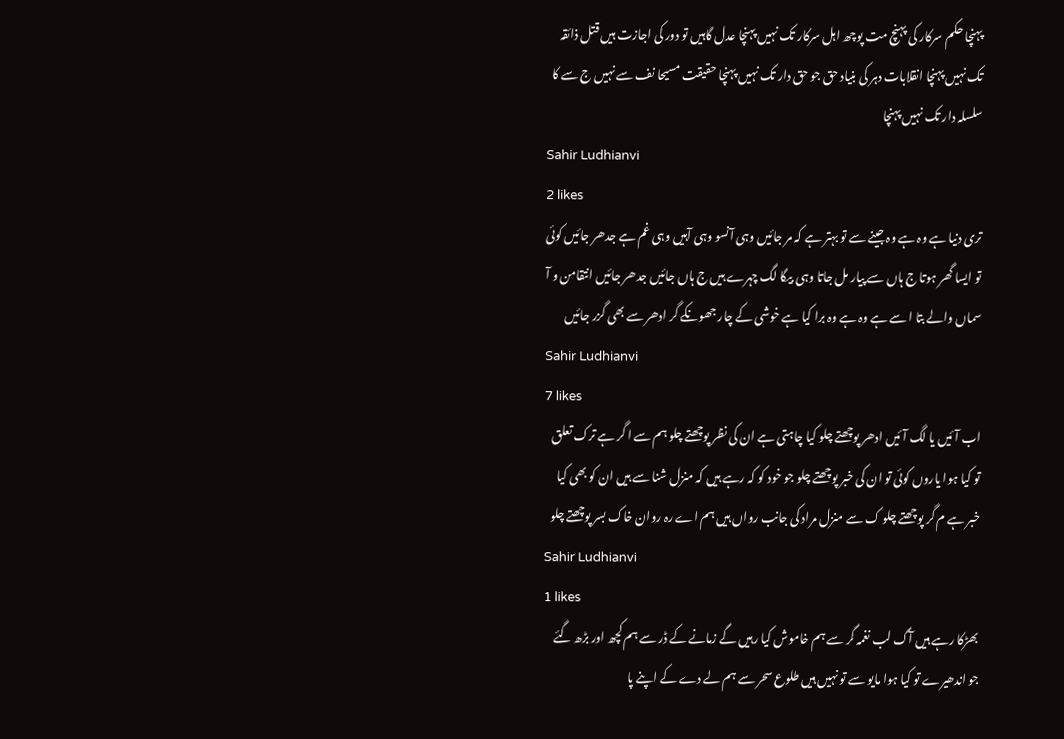پہنچا حکم سرکار کی پہنچ مت پوچھ اہل سرکار تک نہیں پہنچا عدل گاہیں تو دور کی اجازت ہیں قتل ذائقہ تک نہیں پہنچا انقلابات دہر کی بنیاد حق جو حق دار تک نہیں پہنچا حقیقت مسیحا نف سے نہیں ج سے کا سلسلہ دار تک نہیں پہنچا
Sahir Ludhianvi
2 likes
تری دنیا ہے وہ ہے وہ جینے سے تو بہتر ہے کہ مر جائیں وہی آنسو وہی آہیں وہی غم ہے جدھر جائیں کوئی تو ایسا گھر ہوتا ج ہاں سے پیار مل جاتا وہی بیگا لگ چہرے ہیں ج ہاں جائیں جدھر جائیں انتقامن و آ سماں والے بتا ا سے ہے وہ ہے وہ برا کیا ہے خوشی کے چار جھونکے گر ادھر سے بھی گزر جائیں
Sahir Ludhianvi
7 likes
اب آئیں یا لگ آئیں ادھر پوچھتے چلو کیا چاہتی ہے ان کی نظر پوچھتے چلو ہم سے ا گر ہے ترک تعلق تو کیا ہوا یاروں کوئی تو ان کی خبر پوچھتے چلو جو خود کو کہ رہے ہیں کہ منزل شنا سے ہیں ان کو بھی کیا خبر ہے م گر پوچھتے چلو ک سے منزل مراد کی جانب رواں ہیں ہم اے رہ روان خاک بسر پوچھتے چلو
Sahir Ludhianvi
1 likes
بھڑکا رہے ہیں آگ لب نغمہ گر سے ہم خاموش کیا رہیں گے زمانے کے ڈر سے ہم کچھ اور بڑھ گئے جو اندھیرے تو کیا ہوا مایو سے تو نہیں ہیں طلوع سحر سے ہم لے دے کے اپنے پا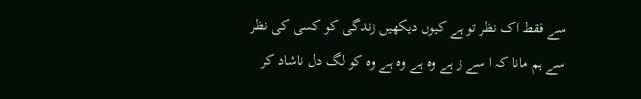سے فقط اک نظر تو ہے کیوں دیکھیں زندگی کو کسی کی نظر سے ہم مانا کہ ا سے ز ہے وہ ہے وہ ہے وہ کو لگ دل ناشاد کر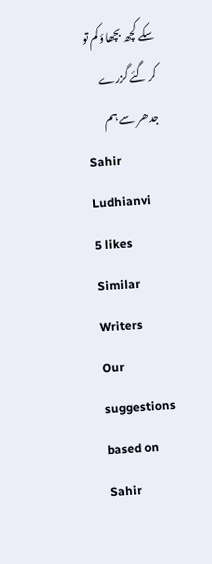سکے کچھ بچھاؤ کم تو کر گئے گزرے جدھر سے ہم
Sahir Ludhianvi
5 likes
Similar Writers
Our suggestions based on Sahir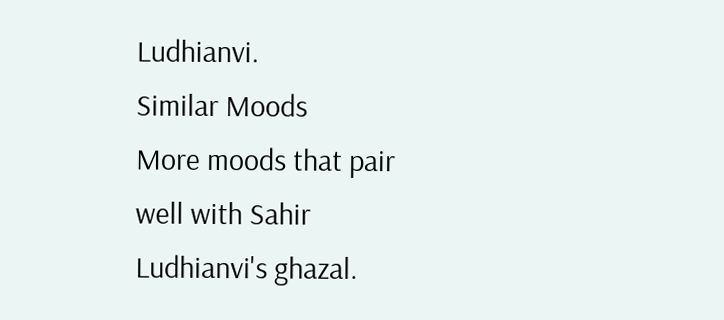Ludhianvi.
Similar Moods
More moods that pair well with Sahir Ludhianvi's ghazal.